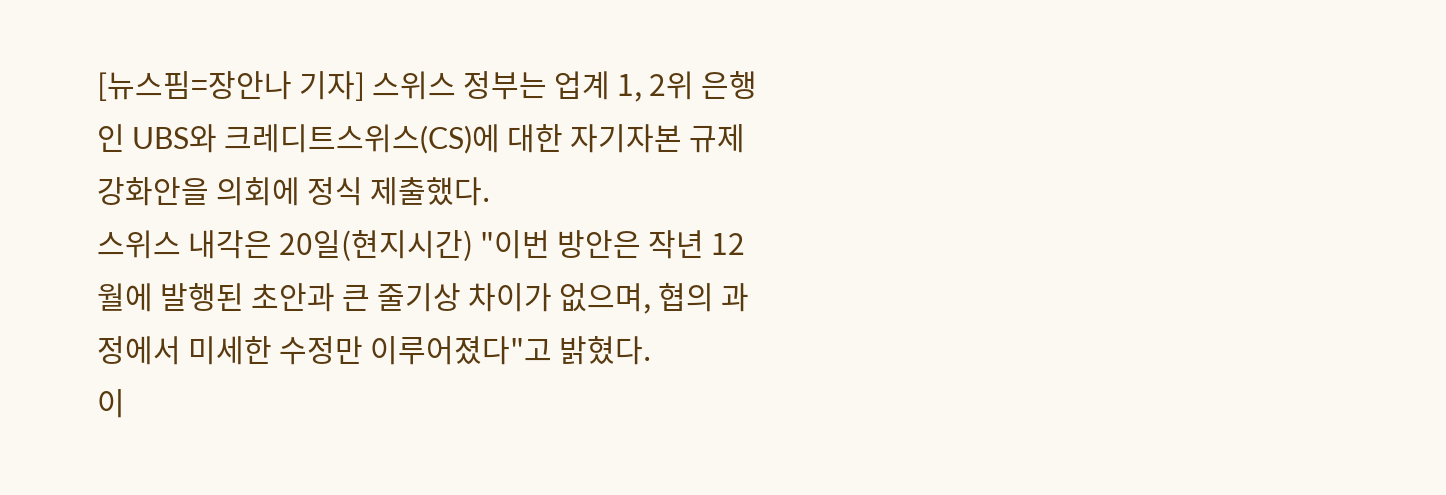[뉴스핌=장안나 기자] 스위스 정부는 업계 1, 2위 은행인 UBS와 크레디트스위스(CS)에 대한 자기자본 규제 강화안을 의회에 정식 제출했다.
스위스 내각은 20일(현지시간) "이번 방안은 작년 12월에 발행된 초안과 큰 줄기상 차이가 없으며, 협의 과정에서 미세한 수정만 이루어졌다"고 밝혔다.
이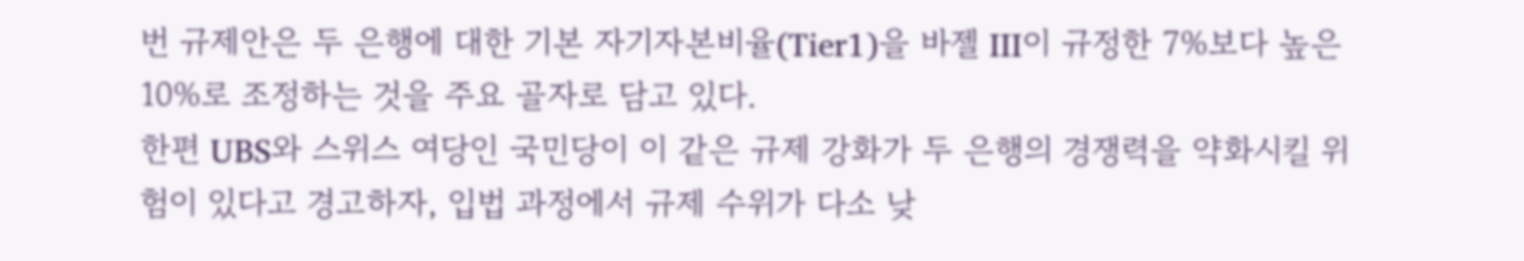번 규제안은 두 은행에 대한 기본 자기자본비율(Tier1)을 바젤 III이 규정한 7%보다 높은 10%로 조정하는 것을 주요 골자로 담고 있다.
한편 UBS와 스위스 여당인 국민당이 이 같은 규제 강화가 두 은행의 경쟁력을 약화시킬 위험이 있다고 경고하자, 입법 과정에서 규제 수위가 다소 낮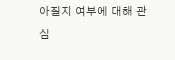아질지 여부에 대해 관심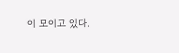이 모이고 있다.